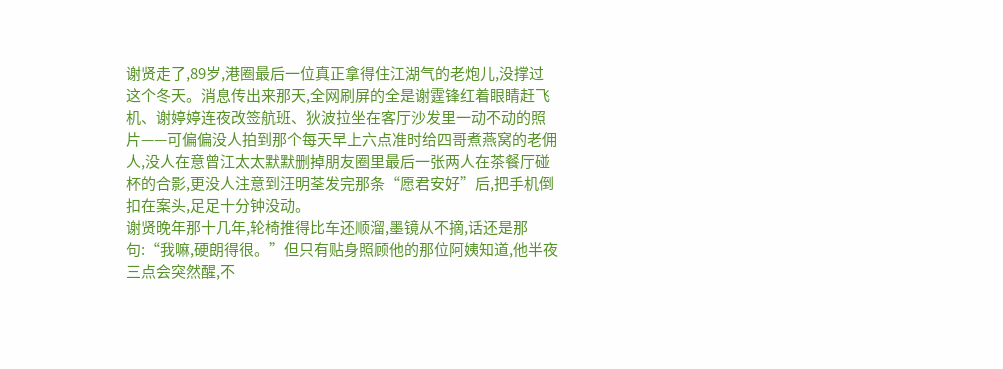谢贤走了,89岁,港圈最后一位真正拿得住江湖气的老炮儿,没撑过这个冬天。消息传出来那天,全网刷屏的全是谢霆锋红着眼睛赶飞机、谢婷婷连夜改签航班、狄波拉坐在客厅沙发里一动不动的照片——可偏偏没人拍到那个每天早上六点准时给四哥煮燕窝的老佣人,没人在意曾江太太默默删掉朋友圈里最后一张两人在茶餐厅碰杯的合影,更没人注意到汪明荃发完那条“愿君安好”后,把手机倒扣在案头,足足十分钟没动。
谢贤晚年那十几年,轮椅推得比车还顺溜,墨镜从不摘,话还是那句:“我嘛,硬朗得很。”但只有贴身照顾他的那位阿姨知道,他半夜三点会突然醒,不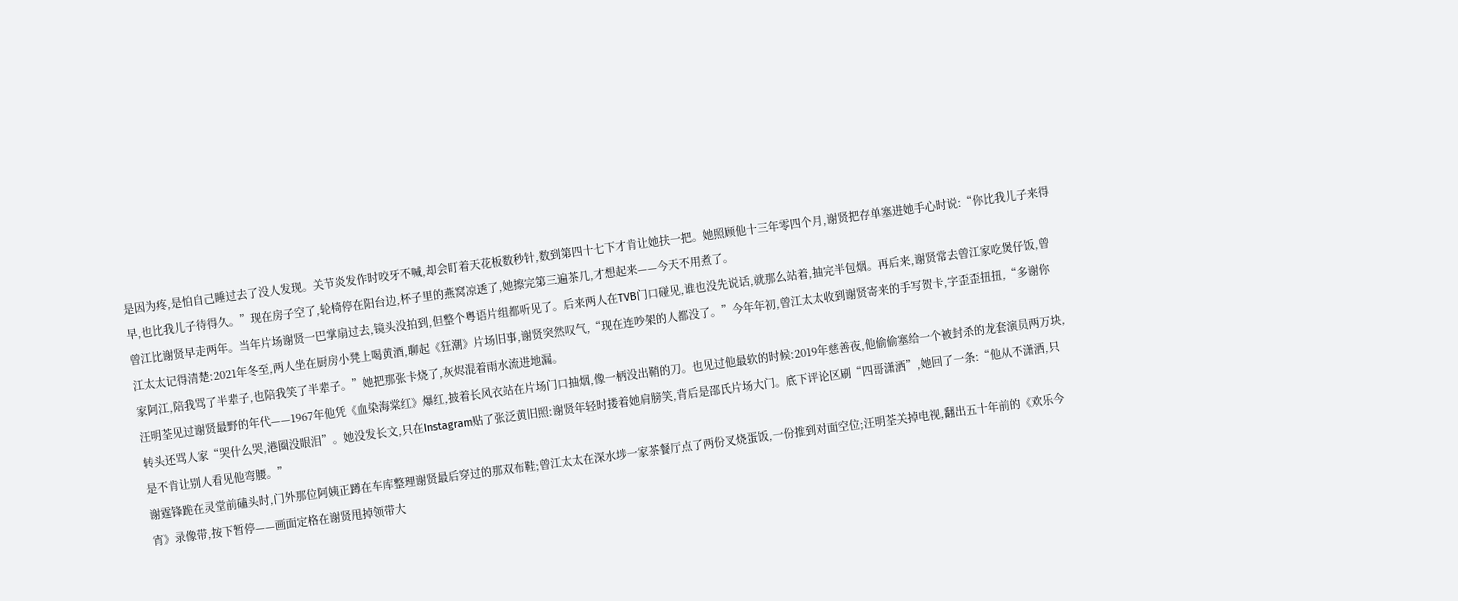是因为疼,是怕自己睡过去了没人发现。关节炎发作时咬牙不喊,却会盯着天花板数秒针,数到第四十七下才肯让她扶一把。她照顾他十三年零四个月,谢贤把存单塞进她手心时说:“你比我儿子来得早,也比我儿子待得久。”现在房子空了,轮椅停在阳台边,杯子里的燕窝凉透了,她擦完第三遍茶几,才想起来——今天不用煮了。
曾江比谢贤早走两年。当年片场谢贤一巴掌扇过去,镜头没拍到,但整个粤语片组都听见了。后来两人在TVB门口碰见,谁也没先说话,就那么站着,抽完半包烟。再后来,谢贤常去曾江家吃煲仔饭,曾江太太记得清楚:2021年冬至,两人坐在厨房小凳上喝黄酒,聊起《狂潮》片场旧事,谢贤突然叹气,“现在连吵架的人都没了。”今年年初,曾江太太收到谢贤寄来的手写贺卡,字歪歪扭扭,“多谢你家阿江,陪我骂了半辈子,也陪我笑了半辈子。”她把那张卡烧了,灰烬混着雨水流进地漏。
汪明荃见过谢贤最野的年代——1967年他凭《血染海棠红》爆红,披着长风衣站在片场门口抽烟,像一柄没出鞘的刀。也见过他最软的时候:2019年慈善夜,他偷偷塞给一个被封杀的龙套演员两万块,转头还骂人家“哭什么哭,港圈没眼泪”。她没发长文,只在Instagram贴了张泛黄旧照:谢贤年轻时搂着她肩膀笑,背后是邵氏片场大门。底下评论区刷“四哥潇洒”,她回了一条:“他从不潇洒,只是不肯让别人看见他弯腰。”
谢霆锋跪在灵堂前磕头时,门外那位阿姨正蹲在车库整理谢贤最后穿过的那双布鞋;曾江太太在深水埗一家茶餐厅点了两份叉烧蛋饭,一份推到对面空位;汪明荃关掉电视,翻出五十年前的《欢乐今宵》录像带,按下暂停——画面定格在谢贤甩掉领带大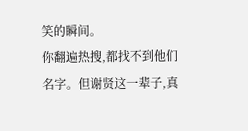笑的瞬间。
你翻遍热搜,都找不到他们名字。但谢贤这一辈子,真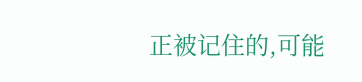正被记住的,可能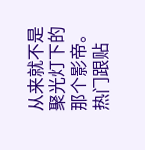从来就不是聚光灯下的那个影帝。
热门跟贴